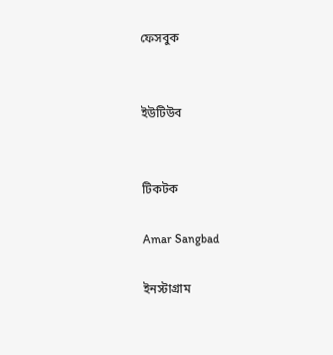ফেসবুক


ইউটিউব


টিকটক

Amar Sangbad

ইনস্টাগ্রাম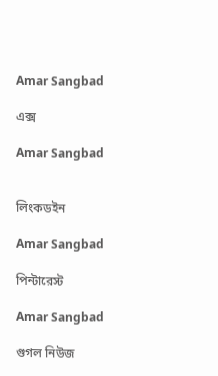Amar Sangbad

এক্স

Amar Sangbad


লিংকডইন

Amar Sangbad

পিন্টারেস্ট

Amar Sangbad

গুগল নিউজ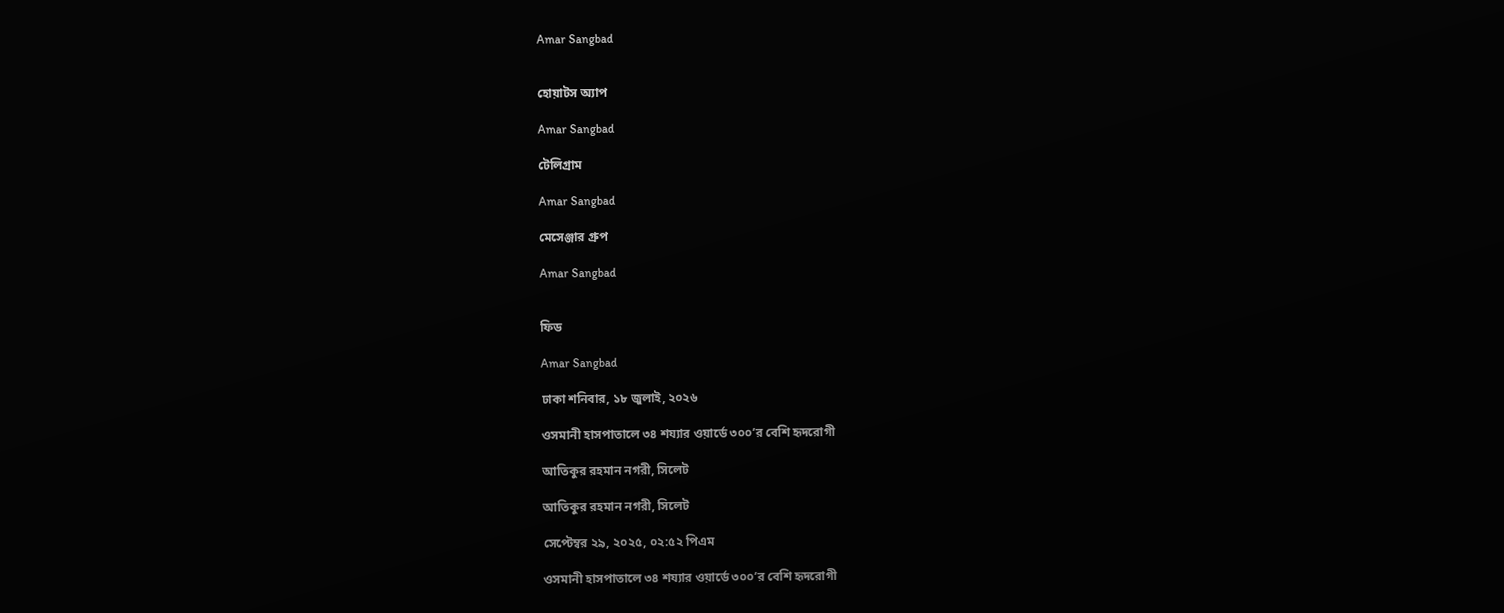Amar Sangbad


হোয়াটস অ্যাপ

Amar Sangbad

টেলিগ্রাম

Amar Sangbad

মেসেঞ্জার গ্রুপ

Amar Sangbad


ফিড

Amar Sangbad

ঢাকা শনিবার, ১৮ জুলাই, ২০২৬

ওসমানী হাসপাতালে ৩৪ শয্যার ওয়ার্ডে ৩০০’র বেশি হৃদরোগী

আতিকুর রহমান নগরী, সিলেট

আতিকুর রহমান নগরী, সিলেট

সেপ্টেম্বর ২৯, ২০২৫, ০২:৫২ পিএম

ওসমানী হাসপাতালে ৩৪ শয্যার ওয়ার্ডে ৩০০’র বেশি হৃদরোগী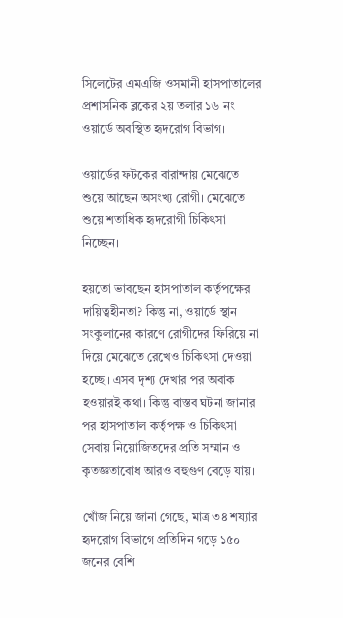সিলেটের এমএজি ওসমানী হাসপাতালের প্রশাসনিক ব্লকের ২য় তলার ১৬ নং ওয়ার্ডে অবস্থিত হৃদরোগ বিভাগ।

ওয়ার্ডের ফটকের বারান্দায় মেঝেতে শুয়ে আছেন অসংখ্য রোগী। মেঝেতে শুয়ে শতাধিক হৃদরোগী চিকিৎসা নিচ্ছেন।

হয়তো ভাবছেন হাসপাতাল কর্তৃপক্ষের দায়িত্বহীনতা? কিন্তু না, ওয়ার্ডে স্থান সংকুলানের কারণে রোগীদের ফিরিয়ে না দিয়ে মেঝেতে রেখেও চিকিৎসা দেওয়া হচ্ছে। এসব দৃশ্য দেখার পর অবাক হওয়ারই কথা। কিন্তু বাস্তব ঘটনা জানার পর হাসপাতাল কর্তৃপক্ষ ও চিকিৎসা সেবায় নিয়োজিতদের প্রতি সম্মান ও কৃতজ্ঞতাবোধ আরও বহুগুণ বেড়ে যায়।

খোঁজ নিয়ে জানা গেছে, মাত্র ৩৪ শয্যার হৃদরোগ বিভাগে প্রতিদিন গড়ে ১৫০ জনের বেশি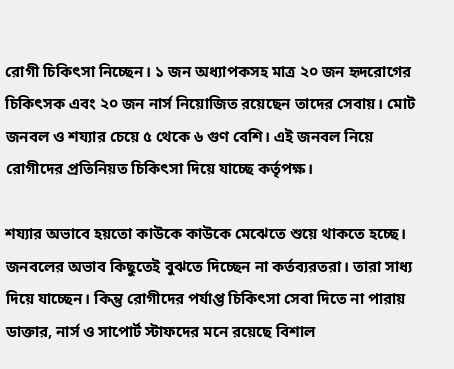রোগী চিকিৎসা নিচ্ছেন। ১ জন অধ্যাপকসহ মাত্র ২০ জন হৃদরোগের চিকিৎসক এবং ২০ জন নার্স নিয়োজিত রয়েছেন তাদের সেবায়। মোট জনবল ও শয্যার চেয়ে ৫ থেকে ৬ গুণ বেশি। এই জনবল নিয়ে রোগীদের প্রতিনিয়ত চিকিৎসা দিয়ে যাচ্ছে কর্তৃপক্ষ।

শয্যার অভাবে হয়তো কাউকে কাউকে মেঝেতে শুয়ে থাকতে হচ্ছে। জনবলের অভাব কিছুতেই বুঝতে দিচ্ছেন না কর্তব্যরতরা। তারা সাধ্য দিয়ে যাচ্ছেন। কিন্তু রোগীদের পর্যাপ্ত চিকিৎসা সেবা দিতে না পারায় ডাক্তার, নার্স ও সাপোর্ট স্টাফদের মনে রয়েছে বিশাল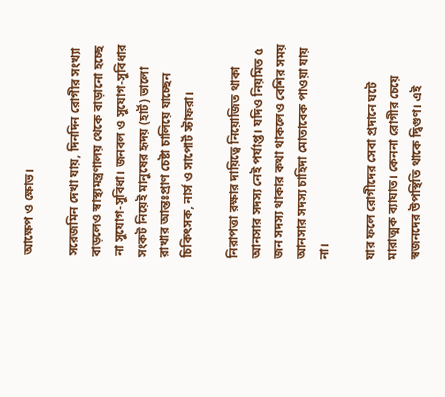আক্ষেপ ও ক্ষোভ।

সরেজমিন দেখা যায়, দিনদিন রোগীর সংখ্যা বাড়লেও স্বাস্থ্যমন্ত্রণালয় থেকে বাড়ানো হচ্ছে না সুযোগ-সুবিধা। জনবল ও সুযোগ-সুবিধার সংকট নিয়েই মানুষের হৃদয় (হার্ট) ভালো রাখার আন্তঃপ্রাণ চেষ্টা চালিয়ে যাচ্ছেন চিকিৎসক, নার্স ও সাপোর্ট স্টাফরা।

নিরাপত্তা রক্ষার দায়িত্বে নিয়োজিত থাকা আনসার সদস্য নেই পর্যাপ্ত। যদিও নিয়মিত ৫ জন সদস্য থাকার কথা থাকলেও বেশির সময় আনসার সদস্য চাহিদা মোতাবেক পাওয়া যায় না।

যার ফলে রোগীদের সেবা প্রদানে ঘটে মারাত্মক ব্যাঘাত। কেননা রোগীর চেয়ে স্বজনদের উপস্থিতি থাকে দ্বিগুণ। এই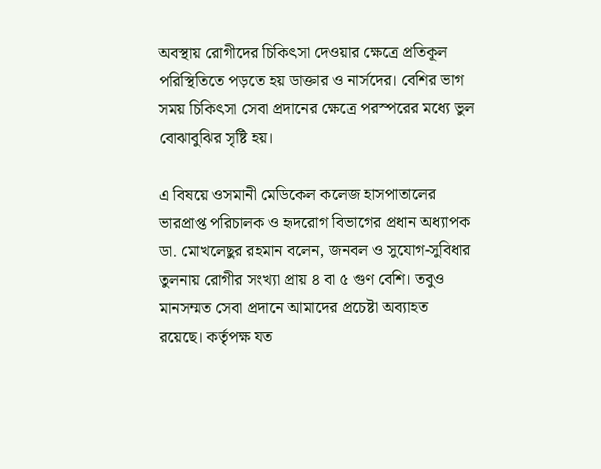অবস্থায় রোগীদের চিকিৎসা দেওয়ার ক্ষেত্রে প্রতিকূল পরিস্থিতিতে পড়তে হয় ডাক্তার ও নার্সদের। বেশির ভাগ সময় চিকিৎসা সেবা প্রদানের ক্ষেত্রে পরস্পরের মধ্যে ভুল বোঝাবুঝির সৃষ্টি হয়।

এ বিষয়ে ওসমানী মেডিকেল কলেজ হাসপাতালের ভারপ্রাপ্ত পরিচালক ও হৃদরোগ বিভাগের প্রধান অধ্যাপক ডা. মোখলেছুর রহমান বলেন, জনবল ও সুযোগ-সুবিধার তুলনায় রোগীর সংখ্যা প্রায় ৪ বা ৫ গুণ বেশি। তবুও মানসম্মত সেবা প্রদানে আমাদের প্রচেষ্টা অব্যাহত রয়েছে। কর্তৃপক্ষ যত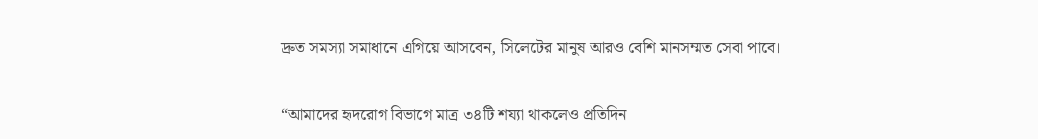দ্রুত সমস্যা সমাধানে এগিয়ে আসবেন, সিলেটের মানুষ আরও বেশি মানসম্মত সেবা পাবে।

“আমাদের হৃদরোগ বিভাগে মাত্র ৩৪টি শয্যা থাকলেও প্রতিদিন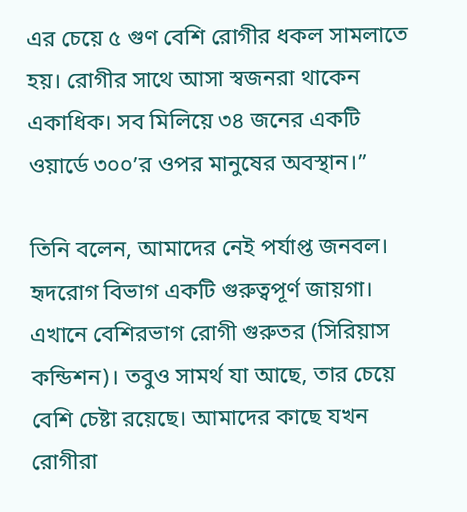এর চেয়ে ৫ গুণ বেশি রোগীর ধকল সামলাতে হয়। রোগীর সাথে আসা স্বজনরা থাকেন একাধিক। সব মিলিয়ে ৩৪ জনের একটি ওয়ার্ডে ৩০০’র ওপর মানুষের অবস্থান।”

তিনি বলেন, আমাদের নেই পর্যাপ্ত জনবল। হৃদরোগ বিভাগ একটি গুরুত্বপূর্ণ জায়গা। এখানে বেশিরভাগ রোগী গুরুতর (সিরিয়াস কন্ডিশন)। তবুও সামর্থ যা আছে, তার চেয়ে বেশি চেষ্টা রয়েছে। আমাদের কাছে যখন রোগীরা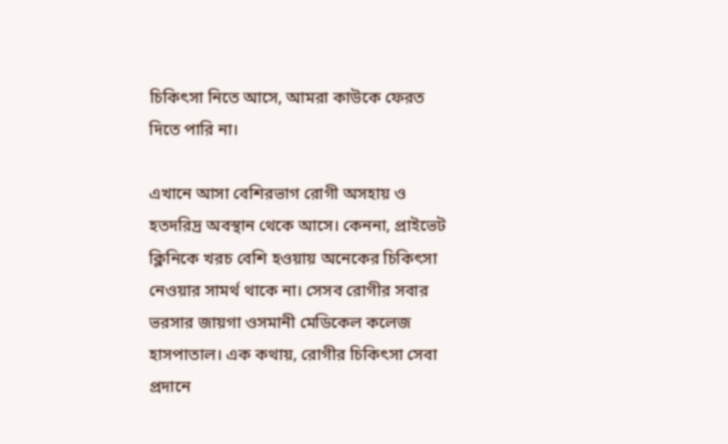চিকিৎসা নিতে আসে, আমরা কাউকে ফেরত দিতে পারি না।

এখানে আসা বেশিরভাগ রোগী অসহায় ও হতদরিদ্র অবস্থান থেকে আসে। কেননা, প্রাইভেট ক্লিনিকে খরচ বেশি হওয়ায় অনেকের চিকিৎসা নেওয়ার সামর্থ থাকে না। সেসব রোগীর সবার ভরসার জায়গা ওসমানী মেডিকেল কলেজ হাসপাতাল। এক কথায়, রোগীর চিকিৎসা সেবা প্রদানে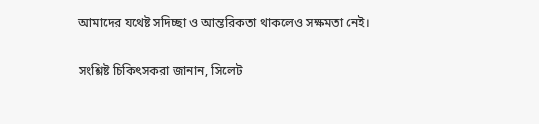আমাদের যথেষ্ট সদিচ্ছা ও আন্তরিকতা থাকলেও সক্ষমতা নেই।

সংশ্লিষ্ট চিকিৎসকরা জানান, সিলেট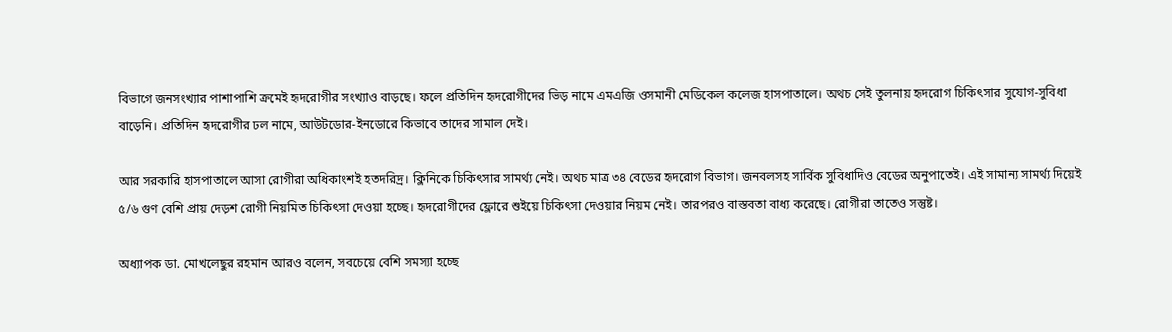বিভাগে জনসংখ্যার পাশাপাশি ক্রমেই হৃদরোগীর সংখ্যাও বাড়ছে। ফলে প্রতিদিন হৃদরোগীদের ভিড় নামে এমএজি ওসমানী মেডিকেল কলেজ হাসপাতালে। অথচ সেই তুলনায় হৃদরোগ চিকিৎসার সুযোগ-সুবিধা বাড়েনি। প্রতিদিন হৃদরোগীর ঢল নামে, আউটডোর-ইনডোরে কিভাবে তাদের সামাল দেই।

আর সরকারি হাসপাতালে আসা রোগীরা অধিকাংশই হতদরিদ্র। ক্লিনিকে চিকিৎসার সামর্থ্য নেই। অথচ মাত্র ৩৪ বেডের হৃদরোগ বিভাগ। জনবলসহ সার্বিক সুবিধাদিও বেডের অনুপাতেই। এই সামান্য সামর্থ্য দিয়েই ৫/৬ গুণ বেশি প্রায় দেড়শ রোগী নিয়মিত চিকিৎসা দেওয়া হচ্ছে। হৃদরোগীদের ফ্লোরে শুইয়ে চিকিৎসা দেওয়ার নিয়ম নেই। তারপরও বাস্তবতা বাধ্য করেছে। রোগীরা তাতেও সন্তুষ্ট।

অধ্যাপক ডা. মোখলেছুর রহমান আরও বলেন, সবচেয়ে বেশি সমস্যা হচ্ছে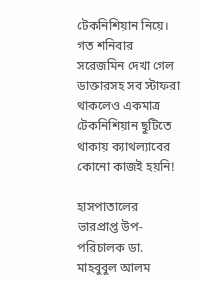টেকনিশিয়ান নিয়ে। গত শনিবার সরেজমিন দেখা গেল ডাক্তারসহ সব স্টাফরা থাকলেও একমাত্র টেকনিশিয়ান ছুটিতে থাকায় ক্যাথল্যাবের কোনো কাজই হয়নি!

হাসপাতালের ভারপ্রাপ্ত উপ-পরিচালক ডা. মাহবুবুল আলম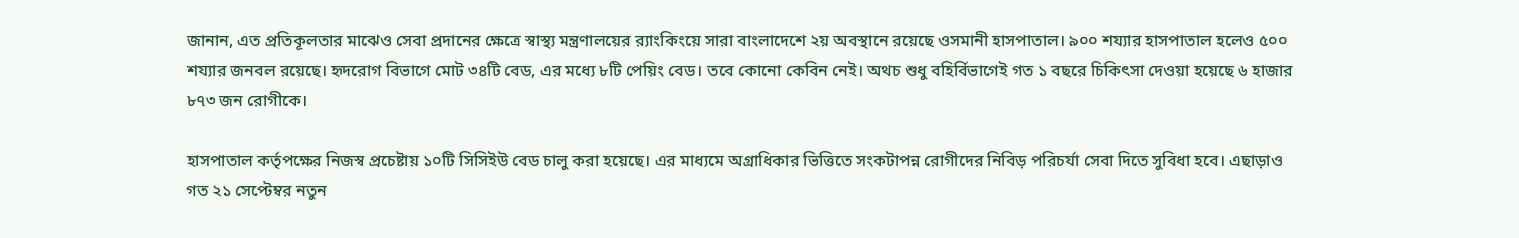জানান, এত প্রতিকূলতার মাঝেও সেবা প্রদানের ক্ষেত্রে স্বাস্থ্য মন্ত্রণালয়ের র‌্যাংকিংয়ে সারা বাংলাদেশে ২য় অবস্থানে রয়েছে ওসমানী হাসপাতাল। ৯০০ শয্যার হাসপাতাল হলেও ৫০০ শয্যার জনবল রয়েছে। হৃদরোগ বিভাগে মোট ৩৪টি বেড, এর মধ্যে ৮টি পেয়িং বেড। তবে কোনো কেবিন নেই। অথচ শুধু বহির্বিভাগেই গত ১ বছরে চিকিৎসা দেওয়া হয়েছে ৬ হাজার ৮৭৩ জন রোগীকে।

হাসপাতাল কর্তৃপক্ষের নিজস্ব প্রচেষ্টায় ১০টি সিসিইউ বেড চালু করা হয়েছে। এর মাধ্যমে অগ্রাধিকার ভিত্তিতে সংকটাপন্ন রোগীদের নিবিড় পরিচর্যা সেবা দিতে সুবিধা হবে। এছাড়াও গত ২১ সেপ্টেম্বর নতুন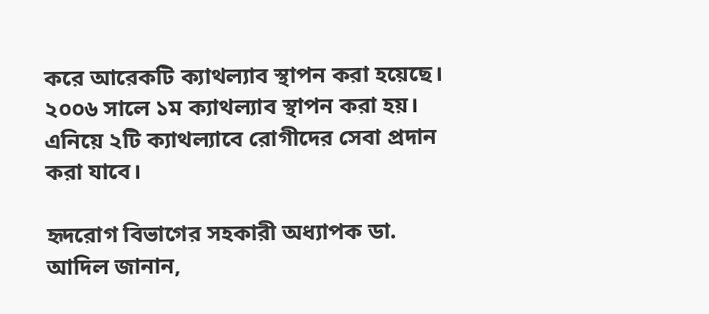করে আরেকটি ক্যাথল্যাব স্থাপন করা হয়েছে। ২০০৬ সালে ১ম ক্যাথল্যাব স্থাপন করা হয়। এনিয়ে ২টি ক্যাথল্যাবে রোগীদের সেবা প্রদান করা যাবে।

হৃদরোগ বিভাগের সহকারী অধ্যাপক ডা. আদিল জানান,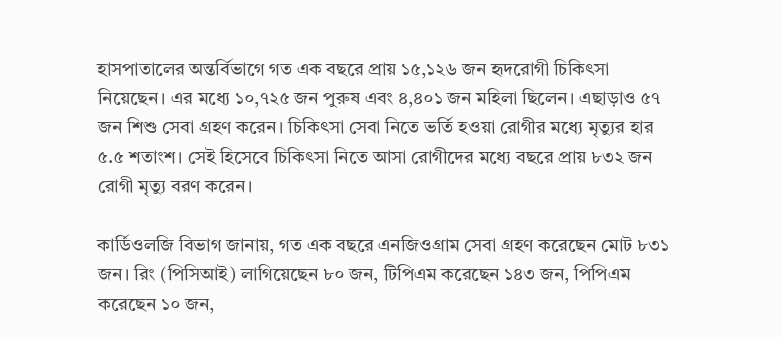হাসপাতালের অন্তর্বিভাগে গত এক বছরে প্রায় ১৫,১২৬ জন হৃদরোগী চিকিৎসা নিয়েছেন। এর মধ্যে ১০,৭২৫ জন পুরুষ এবং ৪,৪০১ জন মহিলা ছিলেন। এছাড়াও ৫৭ জন শিশু সেবা গ্রহণ করেন। চিকিৎসা সেবা নিতে ভর্তি হওয়া রোগীর মধ্যে মৃত্যুর হার ৫.৫ শতাংশ। সেই হিসেবে চিকিৎসা নিতে আসা রোগীদের মধ্যে বছরে প্রায় ৮৩২ জন রোগী মৃত্যু বরণ করেন।

কার্ডিওলজি বিভাগ জানায়, গত এক বছরে এনজিওগ্রাম সেবা গ্রহণ করেছেন মোট ৮৩১ জন। রিং (পিসিআই) লাগিয়েছেন ৮০ জন, টিপিএম করেছেন ১৪৩ জন, পিপিএম করেছেন ১০ জন,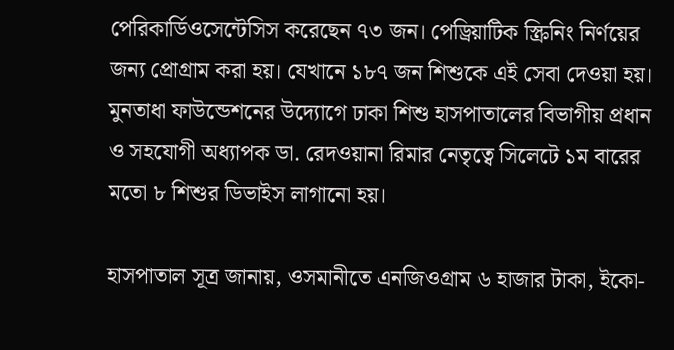পেরিকার্ডিওসেন্টেসিস করেছেন ৭৩ জন। পেড্রিয়াটিক স্ক্রিনিং নির্ণয়ের জন্য প্রোগ্রাম করা হয়। যেখানে ১৮৭ জন শিশুকে এই সেবা দেওয়া হয়। মুনতাধা ফাউন্ডেশনের উদ্যোগে ঢাকা শিশু হাসপাতালের বিভাগীয় প্রধান ও সহযোগী অধ্যাপক ডা. রেদওয়ানা রিমার নেতৃত্বে সিলেটে ১ম বারের মতো ৮ শিশুর ডিভাইস লাগানো হয়।

হাসপাতাল সূত্র জানায়, ওসমানীতে এনজিওগ্রাম ৬ হাজার টাকা, ইকো-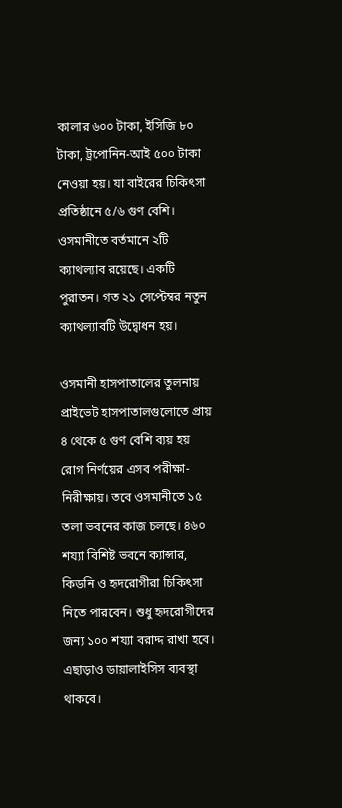কালার ৬০০ টাকা, ইসিজি ৮০ টাকা, ট্রপোনিন-আই ৫০০ টাকা নেওয়া হয়। যা বাইরের চিকিৎসা প্রতিষ্ঠানে ৫/৬ গুণ বেশি। ওসমানীতে বর্তমানে ২টি ক্যাথল্যাব রয়েছে। একটি পুরাতন। গত ২১ সেপ্টেম্বর নতুন ক্যাথল্যাবটি উদ্বোধন হয়।

ওসমানী হাসপাতালের তুলনায় প্রাইভেট হাসপাতালগুলোতে প্রায় ৪ থেকে ৫ গুণ বেশি ব্যয় হয় রোগ নির্ণয়ের এসব পরীক্ষা-নিরীক্ষায়। তবে ওসমানীতে ১৫ তলা ভবনের কাজ চলছে। ৪৬০ শয্যা বিশিষ্ট ভবনে ক্যান্সার, কিডনি ও হৃদরোগীরা চিকিৎসা নিতে পারবেন। শুধু হৃদরোগীদের জন্য ১০০ শয্যা বরাদ্দ রাখা হবে। এছাড়াও ডায়ালাইসিস ব্যবস্থা থাকবে।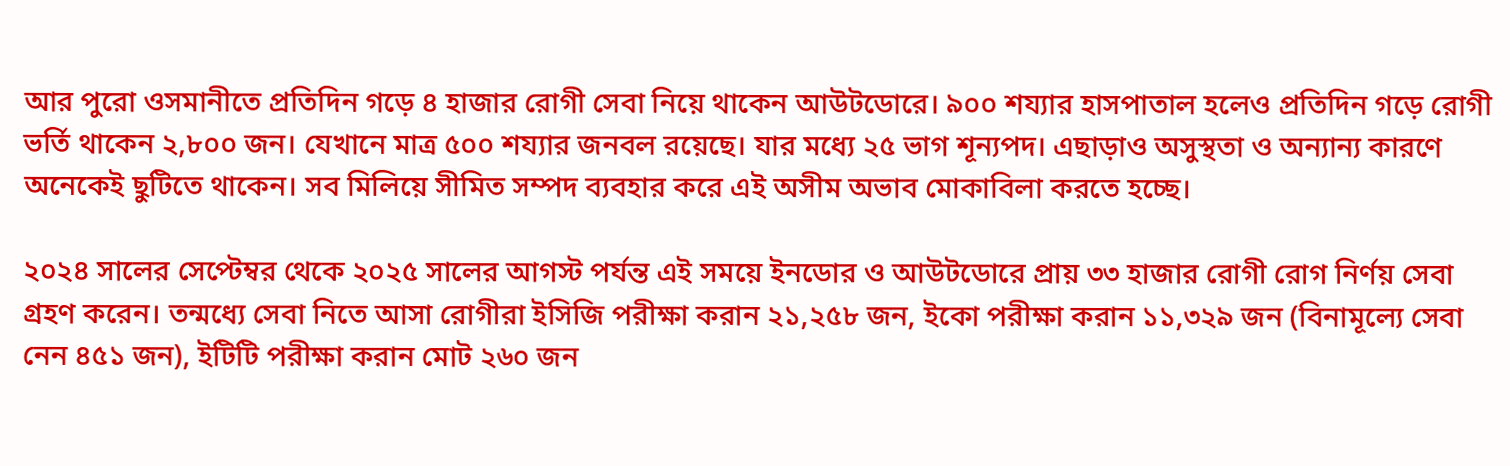আর পুরো ওসমানীতে প্রতিদিন গড়ে ৪ হাজার রোগী সেবা নিয়ে থাকেন আউটডোরে। ৯০০ শয্যার হাসপাতাল হলেও প্রতিদিন গড়ে রোগী ভর্তি থাকেন ২,৮০০ জন। যেখানে মাত্র ৫০০ শয্যার জনবল রয়েছে। যার মধ্যে ২৫ ভাগ শূন্যপদ। এছাড়াও অসুস্থতা ও অন্যান্য কারণে অনেকেই ছুটিতে থাকেন। সব মিলিয়ে সীমিত সম্পদ ব্যবহার করে এই অসীম অভাব মোকাবিলা করতে হচ্ছে।

২০২৪ সালের সেপ্টেম্বর থেকে ২০২৫ সালের আগস্ট পর্যন্ত এই সময়ে ইনডোর ও আউটডোরে প্রায় ৩৩ হাজার রোগী রোগ নির্ণয় সেবা গ্রহণ করেন। তন্মধ্যে সেবা নিতে আসা রোগীরা ইসিজি পরীক্ষা করান ২১,২৫৮ জন, ইকো পরীক্ষা করান ১১,৩২৯ জন (বিনামূল্যে সেবা নেন ৪৫১ জন), ইটিটি পরীক্ষা করান মোট ২৬০ জন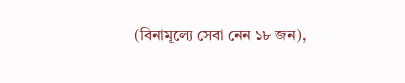(বিনামূল্যে সেবা নেন ১৮ জন),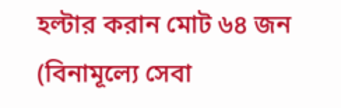হল্টার করান মোট ৬৪ জন (বিনামূল্যে সেবা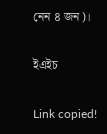নেন ৪ জন)।

ইএইচ

Link copied!